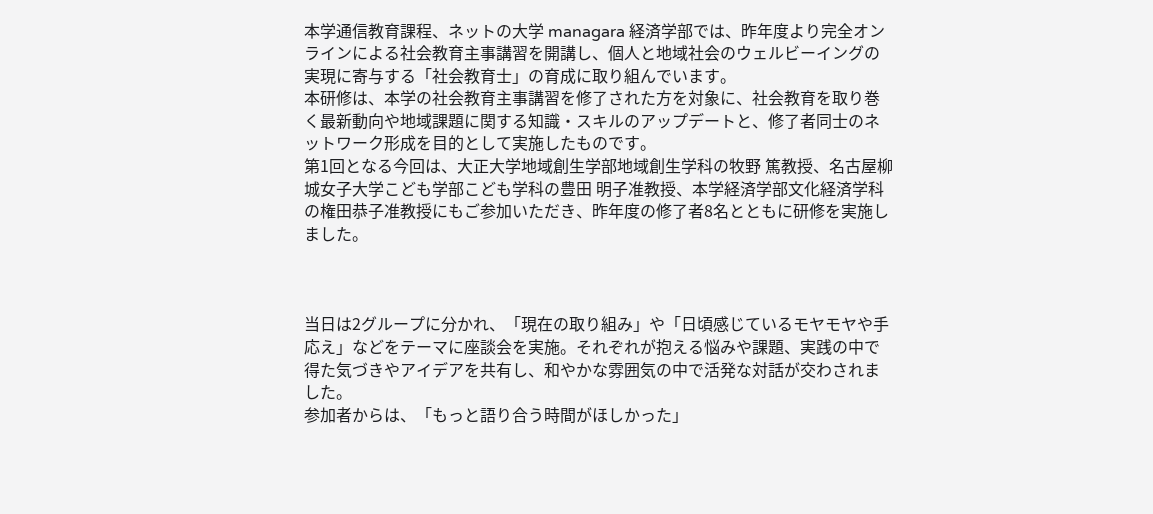本学通信教育課程、ネットの大学 managara 経済学部では、昨年度より完全オンラインによる社会教育主事講習を開講し、個人と地域社会のウェルビーイングの実現に寄与する「社会教育士」の育成に取り組んでいます。
本研修は、本学の社会教育主事講習を修了された方を対象に、社会教育を取り巻く最新動向や地域課題に関する知識・スキルのアップデートと、修了者同士のネットワーク形成を目的として実施したものです。
第1回となる今回は、大正大学地域創生学部地域創生学科の牧野 篤教授、名古屋柳城女子大学こども学部こども学科の豊田 明子准教授、本学経済学部文化経済学科の権田恭子准教授にもご参加いただき、昨年度の修了者8名とともに研修を実施しました。



当日は2グループに分かれ、「現在の取り組み」や「日頃感じているモヤモヤや手応え」などをテーマに座談会を実施。それぞれが抱える悩みや課題、実践の中で得た気づきやアイデアを共有し、和やかな雰囲気の中で活発な対話が交わされました。
参加者からは、「もっと語り合う時間がほしかった」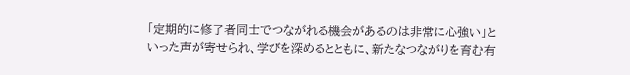「定期的に修了者同士でつながれる機会があるのは非常に心強い」といった声が寄せられ、学びを深めるとともに、新たなつながりを育む有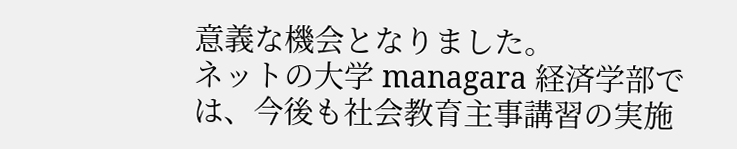意義な機会となりました。
ネットの大学 managara 経済学部では、今後も社会教育主事講習の実施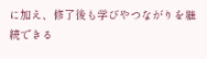に加え、修了後も学びやつながりを継続できる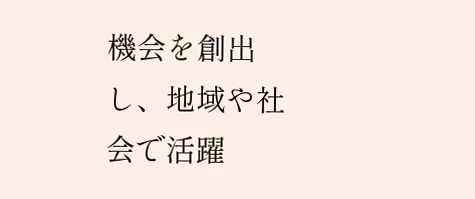機会を創出し、地域や社会で活躍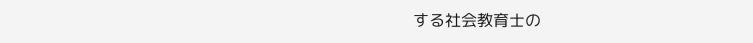する社会教育士の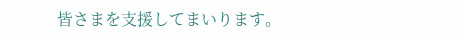皆さまを支援してまいります。